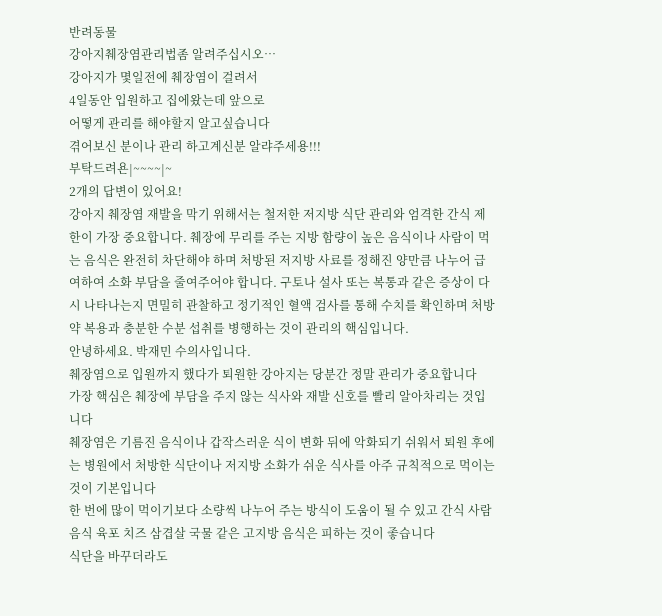반려동물
강아지췌장염관리법좀 알려주십시오…
강아지가 몇일전에 췌장염이 걸려서
4일동안 입원하고 집에왔는데 앞으로
어떻게 관리를 해야할지 알고싶습니다
겪어보신 분이나 관리 하고계신분 알랴주세용!!!
부탁드려욘|~~~~|~
2개의 답변이 있어요!
강아지 췌장염 재발을 막기 위해서는 철저한 저지방 식단 관리와 엄격한 간식 제한이 가장 중요합니다. 췌장에 무리를 주는 지방 함량이 높은 음식이나 사람이 먹는 음식은 완전히 차단해야 하며 처방된 저지방 사료를 정해진 양만큼 나누어 급여하여 소화 부담을 줄여주어야 합니다. 구토나 설사 또는 복통과 같은 증상이 다시 나타나는지 면밀히 관찰하고 정기적인 혈액 검사를 통해 수치를 확인하며 처방약 복용과 충분한 수분 섭취를 병행하는 것이 관리의 핵심입니다.
안녕하세요. 박재민 수의사입니다.
췌장염으로 입원까지 했다가 퇴원한 강아지는 당분간 정말 관리가 중요합니다
가장 핵심은 췌장에 부담을 주지 않는 식사와 재발 신호를 빨리 알아차리는 것입니다
췌장염은 기름진 음식이나 갑작스러운 식이 변화 뒤에 악화되기 쉬워서 퇴원 후에는 병원에서 처방한 식단이나 저지방 소화가 쉬운 식사를 아주 규칙적으로 먹이는 것이 기본입니다
한 번에 많이 먹이기보다 소량씩 나누어 주는 방식이 도움이 될 수 있고 간식 사람 음식 육포 치즈 삼겹살 국물 같은 고지방 음식은 피하는 것이 좋습니다
식단을 바꾸더라도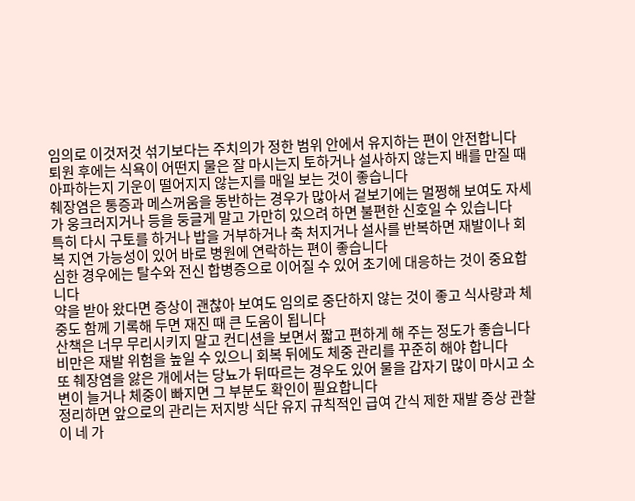임의로 이것저것 섞기보다는 주치의가 정한 범위 안에서 유지하는 편이 안전합니다
퇴원 후에는 식욕이 어떤지 물은 잘 마시는지 토하거나 설사하지 않는지 배를 만질 때 아파하는지 기운이 떨어지지 않는지를 매일 보는 것이 좋습니다
췌장염은 통증과 메스꺼움을 동반하는 경우가 많아서 겉보기에는 멀쩡해 보여도 자세가 웅크러지거나 등을 둥글게 말고 가만히 있으려 하면 불편한 신호일 수 있습니다
특히 다시 구토를 하거나 밥을 거부하거나 축 처지거나 설사를 반복하면 재발이나 회복 지연 가능성이 있어 바로 병원에 연락하는 편이 좋습니다
심한 경우에는 탈수와 전신 합병증으로 이어질 수 있어 초기에 대응하는 것이 중요합니다
약을 받아 왔다면 증상이 괜찮아 보여도 임의로 중단하지 않는 것이 좋고 식사량과 체중도 함께 기록해 두면 재진 때 큰 도움이 됩니다
산책은 너무 무리시키지 말고 컨디션을 보면서 짧고 편하게 해 주는 정도가 좋습니다
비만은 재발 위험을 높일 수 있으니 회복 뒤에도 체중 관리를 꾸준히 해야 합니다
또 췌장염을 앓은 개에서는 당뇨가 뒤따르는 경우도 있어 물을 갑자기 많이 마시고 소변이 늘거나 체중이 빠지면 그 부분도 확인이 필요합니다
정리하면 앞으로의 관리는 저지방 식단 유지 규칙적인 급여 간식 제한 재발 증상 관찰 이 네 가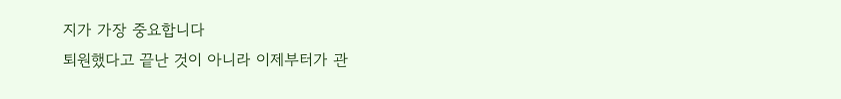지가 가장 중요합니다
퇴원했다고 끝난 것이 아니라 이제부터가 관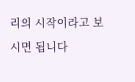리의 시작이라고 보시면 됩니다